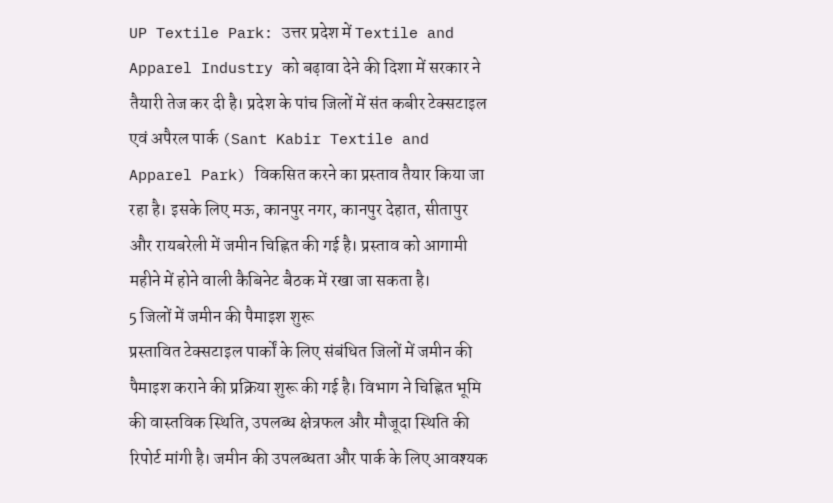UP Textile Park: उत्तर प्रदेश में Textile and Apparel Industry को बढ़ावा देने की दिशा में सरकार ने तैयारी तेज कर दी है। प्रदेश के पांच जिलों में संत कबीर टेक्सटाइल एवं अपैरल पार्क (Sant Kabir Textile and Apparel Park) विकसित करने का प्रस्ताव तैयार किया जा रहा है। इसके लिए मऊ, कानपुर नगर, कानपुर देहात, सीतापुर और रायबरेली में जमीन चिह्नित की गई है। प्रस्ताव को आगामी महीने में होने वाली कैबिनेट बैठक में रखा जा सकता है।
5 जिलों में जमीन की पैमाइश शुरू
प्रस्तावित टेक्सटाइल पार्कों के लिए संबंधित जिलों में जमीन की पैमाइश कराने की प्रक्रिया शुरू की गई है। विभाग ने चिह्नित भूमि की वास्तविक स्थिति, उपलब्ध क्षेत्रफल और मौजूदा स्थिति की रिपोर्ट मांगी है। जमीन की उपलब्धता और पार्क के लिए आवश्यक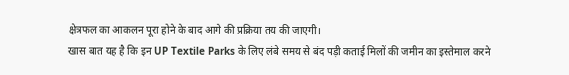क्षेत्रफल का आकलन पूरा होने के बाद आगे की प्रक्रिया तय की जाएगी।
खास बात यह है कि इन UP Textile Parks के लिए लंबे समय से बंद पड़ी कताई मिलों की जमीन का इस्तेमाल करने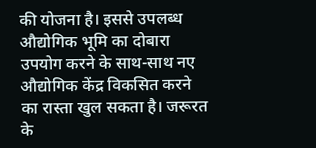की योजना है। इससे उपलब्ध औद्योगिक भूमि का दोबारा उपयोग करने के साथ-साथ नए औद्योगिक केंद्र विकसित करने का रास्ता खुल सकता है। जरूरत के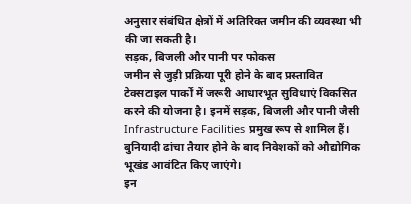अनुसार संबंधित क्षेत्रों में अतिरिक्त जमीन की व्यवस्था भी की जा सकती है।
सड़क, बिजली और पानी पर फोकस
जमीन से जुड़ी प्रक्रिया पूरी होने के बाद प्रस्तावित टेक्सटाइल पार्कों में जरूरी आधारभूत सुविधाएं विकसित करने की योजना है। इनमें सड़क, बिजली और पानी जैसी Infrastructure Facilities प्रमुख रूप से शामिल हैं। बुनियादी ढांचा तैयार होने के बाद निवेशकों को औद्योगिक भूखंड आवंटित किए जाएंगे।
इन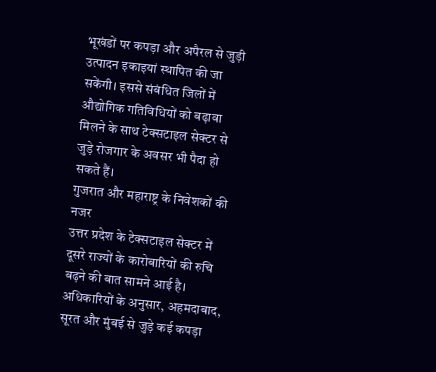भूखंडों पर कपड़ा और अपैरल से जुड़ी उत्पादन इकाइयां स्थापित की जा सकेंगी। इससे संबंधित जिलों में औद्योगिक गतिविधियों को बढ़ावा मिलने के साथ टेक्सटाइल सेक्टर से जुड़े रोजगार के अवसर भी पैदा हो सकते हैं।
गुजरात और महाराष्ट्र के निवेशकों की नजर
उत्तर प्रदेश के टेक्सटाइल सेक्टर में दूसरे राज्यों के कारोबारियों की रुचि बढ़ने की बात सामने आई है। अधिकारियों के अनुसार, अहमदाबाद, सूरत और मुंबई से जुड़े कई कपड़ा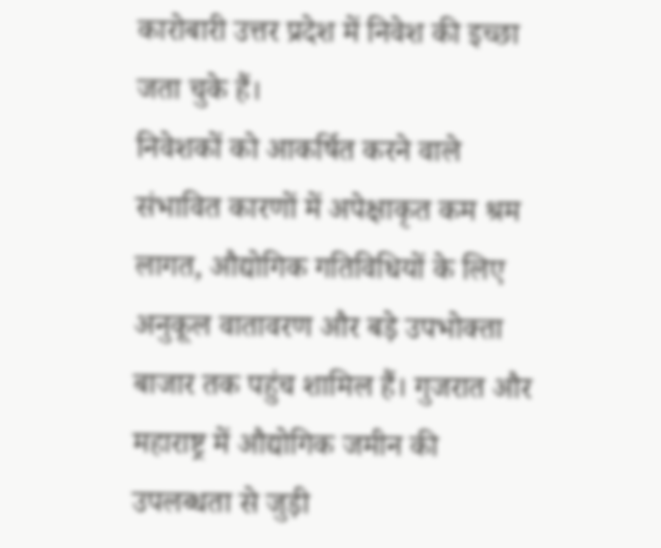कारोबारी उत्तर प्रदेश में निवेश की इच्छा जता चुके हैं।
निवेशकों को आकर्षित करने वाले संभावित कारणों में अपेक्षाकृत कम श्रम लागत, औद्योगिक गतिविधियों के लिए अनुकूल वातावरण और बड़े उपभोक्ता बाजार तक पहुंच शामिल हैं। गुजरात और महाराष्ट्र में औद्योगिक जमीन की उपलब्धता से जुड़ी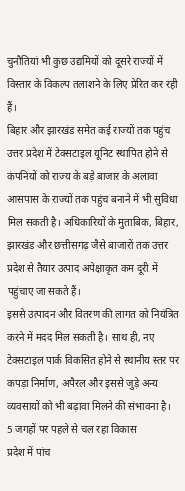चुनौतियां भी कुछ उद्यमियों को दूसरे राज्यों में विस्तार के विकल्प तलाशने के लिए प्रेरित कर रही हैं।
बिहार और झारखंड समेत कई राज्यों तक पहुंच
उत्तर प्रदेश में टेक्सटाइल यूनिट स्थापित होने से कंपनियों को राज्य के बड़े बाजार के अलावा आसपास के राज्यों तक पहुंच बनाने में भी सुविधा मिल सकती है। अधिकारियों के मुताबिक, बिहार, झारखंड और छत्तीसगढ़ जैसे बाजारों तक उत्तर प्रदेश से तैयार उत्पाद अपेक्षाकृत कम दूरी में पहुंचाए जा सकते हैं।
इससे उत्पादन और वितरण की लागत को नियंत्रित करने में मदद मिल सकती है। साथ ही, नए टेक्सटाइल पार्क विकसित होने से स्थानीय स्तर पर कपड़ा निर्माण, अपैरल और इससे जुड़े अन्य व्यवसायों को भी बढ़ावा मिलने की संभावना है।
5 जगहों पर पहले से चल रहा विकास
प्रदेश में पांच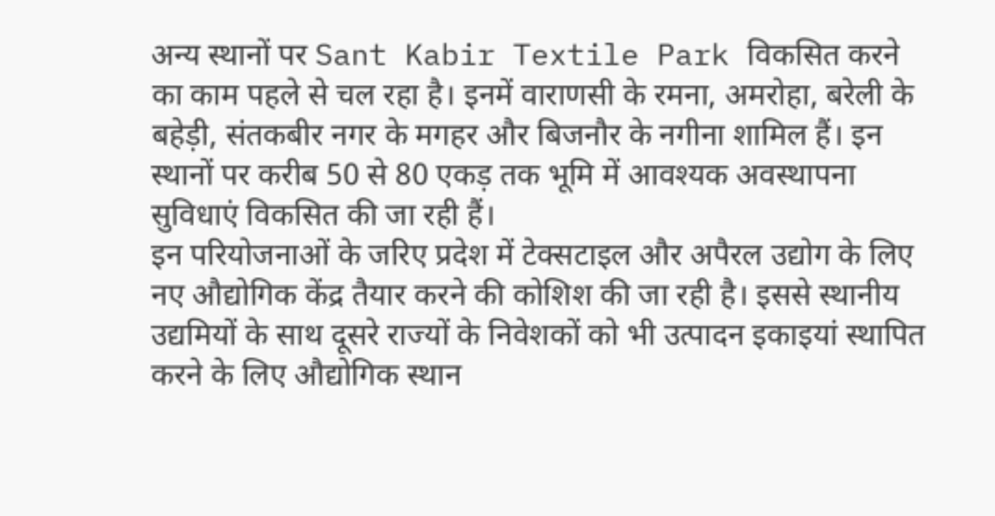अन्य स्थानों पर Sant Kabir Textile Park विकसित करने का काम पहले से चल रहा है। इनमें वाराणसी के रमना, अमरोहा, बरेली के बहेड़ी, संतकबीर नगर के मगहर और बिजनौर के नगीना शामिल हैं। इन स्थानों पर करीब 50 से 80 एकड़ तक भूमि में आवश्यक अवस्थापना सुविधाएं विकसित की जा रही हैं।
इन परियोजनाओं के जरिए प्रदेश में टेक्सटाइल और अपैरल उद्योग के लिए नए औद्योगिक केंद्र तैयार करने की कोशिश की जा रही है। इससे स्थानीय उद्यमियों के साथ दूसरे राज्यों के निवेशकों को भी उत्पादन इकाइयां स्थापित करने के लिए औद्योगिक स्थान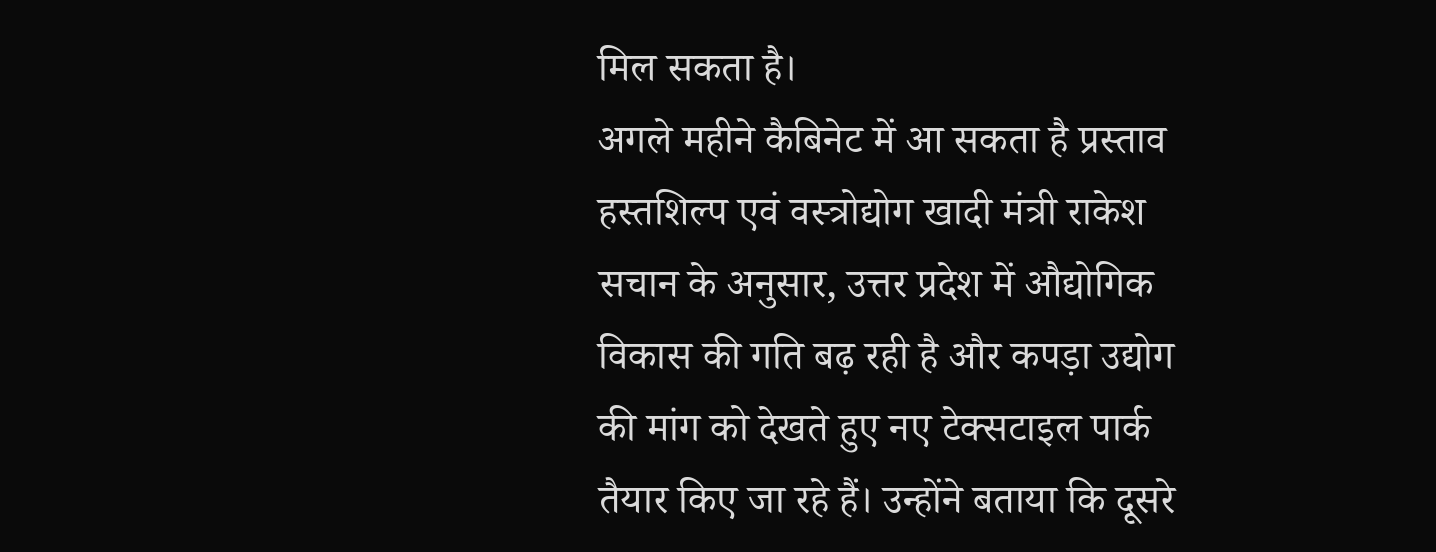मिल सकता है।
अगले महीने कैबिनेट में आ सकता है प्रस्ताव
हस्तशिल्प एवं वस्त्रोद्योग खादी मंत्री राकेश सचान के अनुसार, उत्तर प्रदेश में औद्योगिक विकास की गति बढ़ रही है और कपड़ा उद्योग की मांग को देखते हुए नए टेक्सटाइल पार्क तैयार किए जा रहे हैं। उन्होंने बताया कि दूसरे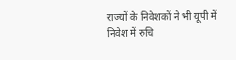राज्यों के निवेशकों ने भी यूपी में निवेश में रुचि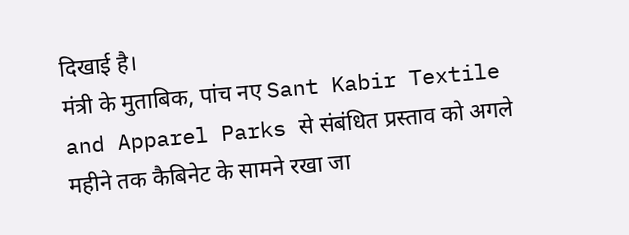दिखाई है।
मंत्री के मुताबिक, पांच नए Sant Kabir Textile and Apparel Parks से संबंधित प्रस्ताव को अगले महीने तक कैबिनेट के सामने रखा जा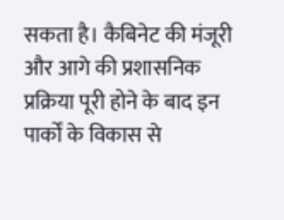सकता है। कैबिनेट की मंजूरी और आगे की प्रशासनिक प्रक्रिया पूरी होने के बाद इन पार्कों के विकास से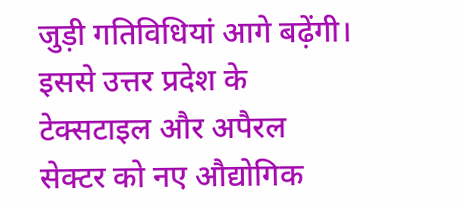जुड़ी गतिविधियां आगे बढ़ेंगी। इससे उत्तर प्रदेश के टेक्सटाइल और अपैरल सेक्टर को नए औद्योगिक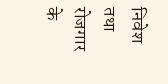निवेश तथा रोजगार के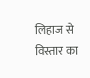लिहाज से विस्तार का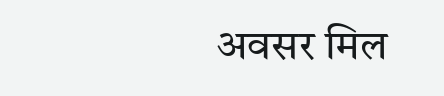अवसर मिल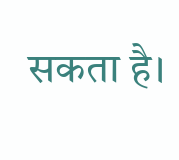सकता है।